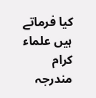کیا فرماتے ہیں علماء کرام مندرجہ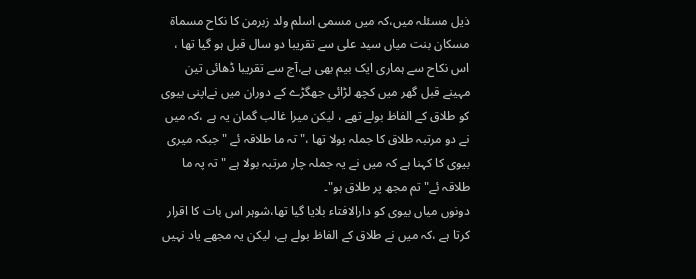ذیل مسئلہ میں،کہ میں مسمی اسلم ولد زبرمن کا نکاح مسماۃ مسکان بنت میاں سید علی سے تقریبا دو سال قبل ہو گیا تھا ، اس نکاح سے ہماری ایک بیم بھی ہے،آج سے تقریبا ڈھائی تین مہینے قبل گھر میں کچھ لڑائی جھگڑے کے دوران میں نےاپنی بیوی کو طلاق کے الفاظ بولے تھے ، لیکن میرا غالب گمان یہ ہے ،کہ میں نے دو مرتبہ طلاق کا جملہ بولا تھا ،" تہ ما طلاقہ ئے "جبکہ میری بیوی کا کہنا ہے کہ میں نے یہ جملہ چار مرتبہ بولا ہے " تہ پہ ما طلاقہ ئے" تم مجھ پر طلاق ہو"۔
دونوں میاں بیوی کو دارالافتاء بلایا گیا تھا،شوہر اس بات کا اقرار کرتا ہے ،کہ میں نے طلاق کے الفاظ بولے ہے، لیکن یہ مجھے یاد نہیں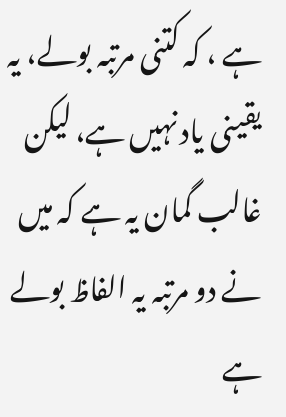ہے ، کہ کتنی مرتبہ بولے، یہ یقینی یاد نہیں ہے، لیکن غالب گمان یہ ہے کہ میں نے دو مرتبہ یہ الفاظ بولے ہے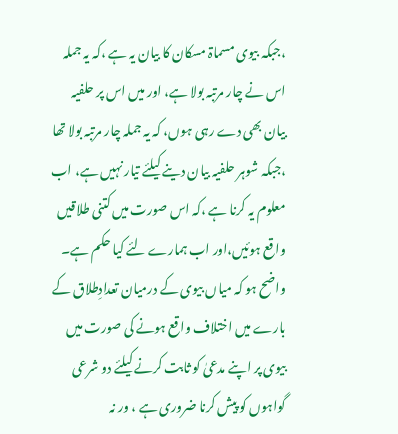،جبکہ بیوی مسماۃ مسکان کا بیان یہ ہے ،کہ یہ جملہ اس نے چار مرتبہ بولا ہے، اور میں اس پر حلفیہ بیان بھی دے رہی ہوں، کہ یہ جملہ چار مرتبہ بولا تھا ،جبکہ شوہر حلفیہ بیان دینے کیلئے تیار نہیں ہے، اب معلوم یہ کرنا ہے ،کہ اس صورت میں کتنی طلاقیں واقع ہوئیں،اور اب ہمارے لئے کیا حکم ہے۔
واضح ہو کہ میاں بیوی کے درمیان تعدادِطلاق کے بارے میں اختلاف واقع ہونے کی صورت میں بیوی پر اپنے مدعیٰ کو ثابت کرنے کیلئے دو شرعی گواہوں کو پیش کرنا ضروری ہے ، ور نہ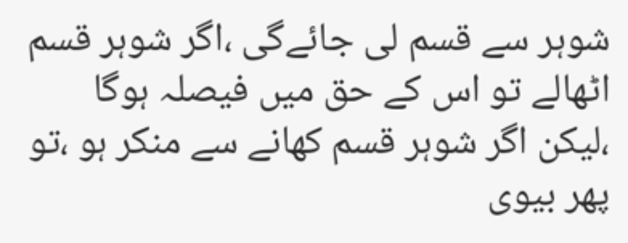شوہر سے قسم لی جائےگی ،اگر شوہر قسم اٹھالے تو اس کے حق میں فیصلہ ہوگا ،لیکن اگر شوہر قسم کھانے سے منکر ہو ،تو پھر بیوی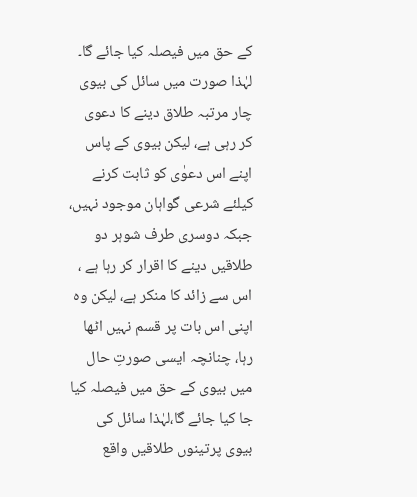کے حق میں فیصلہ کیا جائے گا۔
لہٰذا صورت میں سائل کی بیوی چار مرتبہ طلاق دینے کا دعوی کر رہی ہے، لیکن بیوی کے پاس اپنے اس دعوٰی کو ثابت کرنے کیلئے شرعی گواہان موجود نہیں، جبکہ دوسری طرف شوہر دو طلاقیں دینے کا اقرار کر رہا ہے ، اس سے زائد کا منکر ہے، لیکن وہ اپنی اس بات پر قسم نہیں اٹھا رہا، چنانچہ ایسی صورتِ حال میں بیوی کے حق میں فیصلہ کیا جا کیا جائے گا،لہٰذا سائل کی بیوی پرتینوں طلاقیں واقع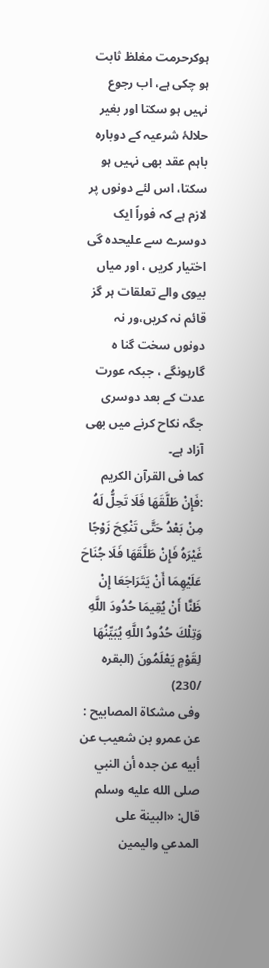ہوکرحرمت مغلظ ثابت ہو چکی ہے، اب رجوع نہیں ہو سکتا اور بغیر حلالۂ شرعیہ کے دوبارہ باہم عقد بھی نہیں ہو سکتا، اس لئے دونوں پر لازم ہے کہ فوراً ایک دوسرے سے علیحدہ گی اختیار کریں ، اور میاں بیوی والے تعلقات ہر گز قائم نہ کریں،ور نہ دونوں سخت گنا ہ گارہونگے ، جبکہ عورت عدت کے بعد دوسری جگہ نکاح کرنے میں بھی آزاد ہے۔
کما فی القرآن الکریم :فَإِنْ طَلَّقَهَا فَلَا تَحِلُّ لَهُ مِنْ بَعْدُ حَتَّى تَنْكِحَ زَوْجًا غَيْرَهُ فَإِنْ طَلَّقَهَا فَلَا جُنَاحَ عَلَيْهِمَا أَنْ يَتَرَاجَعَا إِنْ ظَنَّا أَنْ يُقِيمَا حُدُودَ اللَّهِ وَتِلْكَ حُدُودُ اللَّهِ يُبَيِّنُهَا لِقَوْمٍ يَعْلَمُونَ (البقرہ /230)
وفی مشکاۃ المصابیح : عن عمرو بن شعيب عن أبيه عن جده أن النبي صلى الله عليه وسلم قال: «البينة على المدعي واليمين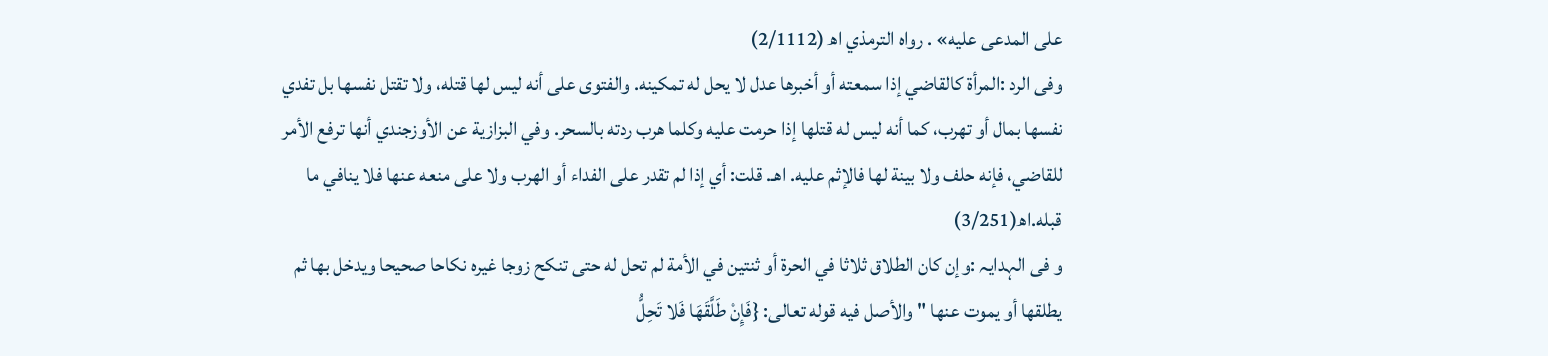على المدعى عليه» . رواه الترمذي اھ (2/1112)
وفی الرد :المرأة كالقاضي إذا سمعته أو أخبرها عدل لا يحل له تمكينه. والفتوى على أنه ليس لها قتله، ولا تقتل نفسها بل تفدي نفسها بمال أو تهرب، كما أنه ليس له قتلها إذا حرمت عليه وكلما هرب ردته بالسحر. وفي البزازية عن الأوزجندي أنها ترفع الأمر للقاضي، فإنه حلف ولا بينة لها فالإثم عليه. اهـ. قلت: أي إذا لم تقدر على الفداء أو الهرب ولا على منعه عنها فلا ينافي ما قبله.اھ(3/251)
و فی الہدایہ :وإن كان الطلاق ثلاثا في الحرة أو ثنتين في الأمة لم تحل له حتى تنكح زوجا غيره نكاحا صحيحا ويدخل بها ثم يطلقها أو يموت عنها " والأصل فيه قوله تعالى: {فَإِنْ طَلَّقَهَا فَلا تَحِلُّ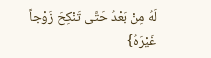لَهُ مِنْ بَعْدُ حَتَّى تَنْكِحَ زَوْجاً غَيْرَهُ}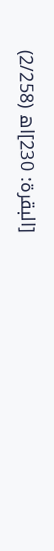[البقرة: 230]اھ (2/258)